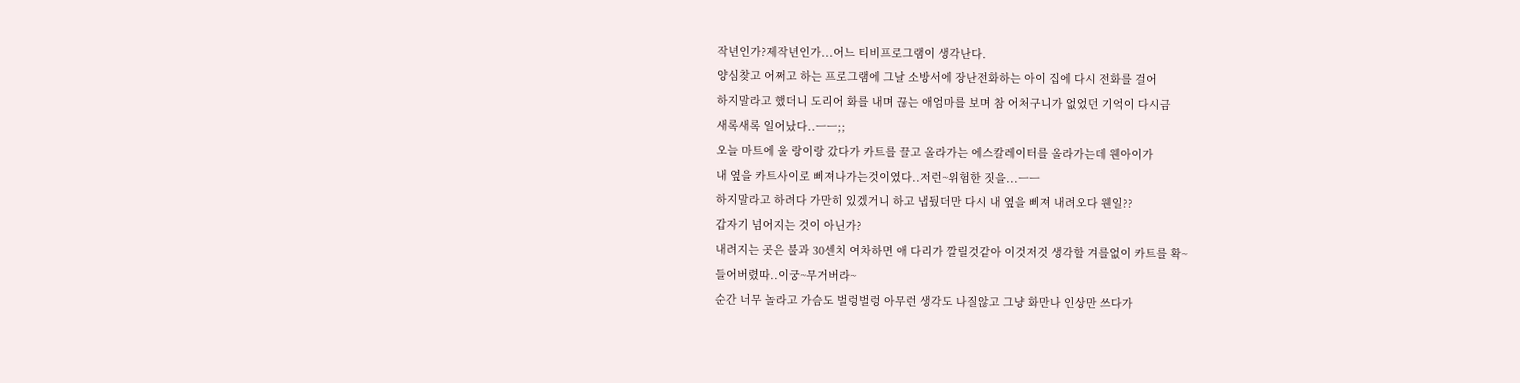작년인가?제작년인가...어느 티비프로그램이 생각난다.
양심찾고 어쩌고 하는 프로그램에 그날 소방서에 장난전화하는 아이 집에 다시 전화를 걸어
하지말라고 했더니 도리어 화를 내며 끊는 애엄마를 보며 참 어처구니가 없었던 기억이 다시금
새록새록 일어났다..ㅡㅡ;;
오늘 마트에 울 랑이랑 갔다가 카트를 끌고 올라가는 에스칼레이터를 올라가는데 웬아이가
내 옆을 카트사이로 삐져나가는것이였다..저런~위험한 짓을...ㅡㅡ
하지말라고 하려다 가만히 있겠거니 하고 냅뒀더만 다시 내 옆을 삐져 내려오다 웬일??
갑자기 넘어지는 것이 아닌가?
내려지는 곳은 불과 30센치 여차하면 애 다리가 깔릴것같아 이것저것 생각할 겨를없이 카트를 확~
들어버렸따..이궁~무거버라~
순간 너무 놀라고 가슴도 벌렁벌렁 아무런 생각도 나질않고 그냥 화만나 인상만 쓰다가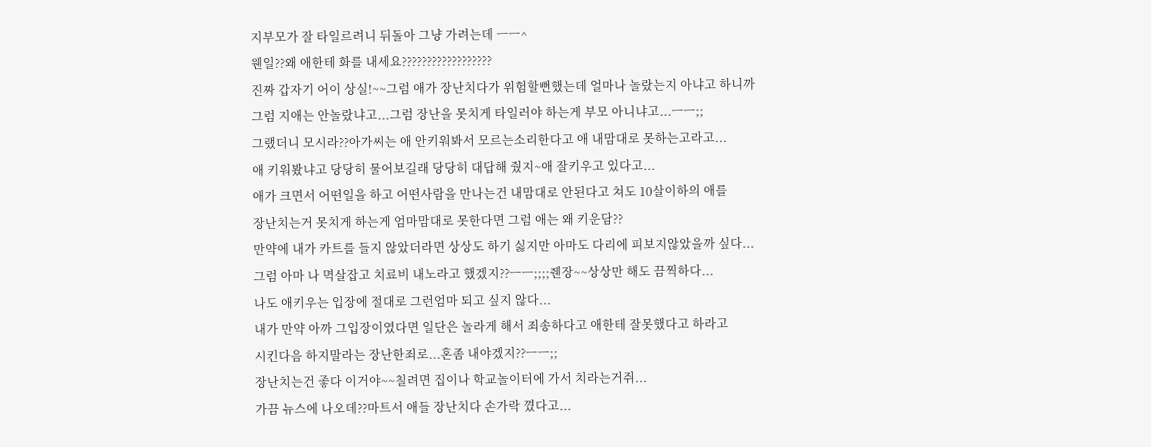지부모가 잘 타일르려니 뒤돌아 그냥 가려는데 ㅡㅡ^
웬일??왜 애한테 화를 내세요??????????????????
진짜 갑자기 어이 상실!~~그럼 애가 장난치다가 위험할뻔했는데 얼마나 놀랐는지 아냐고 하니까
그럼 지애는 안놀랐냐고...그럼 장난을 못치게 타일러야 하는게 부모 아니냐고...ㅡㅡ;;
그랬더니 모시라??아가씨는 애 안키워봐서 모르는소리한다고 애 내맘대로 못하는고라고...
애 키워봤냐고 당당히 물어보길래 당당히 대답해 줬지~애 잘키우고 있다고...
애가 크면서 어떤일을 하고 어떤사람을 만나는건 내맘대로 안된다고 쳐도 10살이하의 애를
장난치는거 못치게 하는게 엄마맘대로 못한다면 그럼 애는 왜 키운담??
만약에 내가 카트를 들지 않았더라면 상상도 하기 싫지만 아마도 다리에 피보지않았을까 싶다...
그럼 아마 나 멱살잡고 치료비 내노라고 했겠지??ㅡㅡ;;;;줸장~~상상만 해도 끔찍하다...
나도 애키우는 입장에 절대로 그런엄마 되고 싶지 않다...
내가 만약 아까 그입장이였다면 일단은 놀라게 해서 죄송하다고 애한테 잘못했다고 하라고
시킨다음 하지말라는 장난한죄로...혼좀 내야겠지??ㅡㅡ;;
장난치는건 좋다 이거야~~칠려면 집이나 학교놀이터에 가서 치라는거쥐...
가끔 뉴스에 나오데??마트서 애들 장난치다 손가락 꼈다고...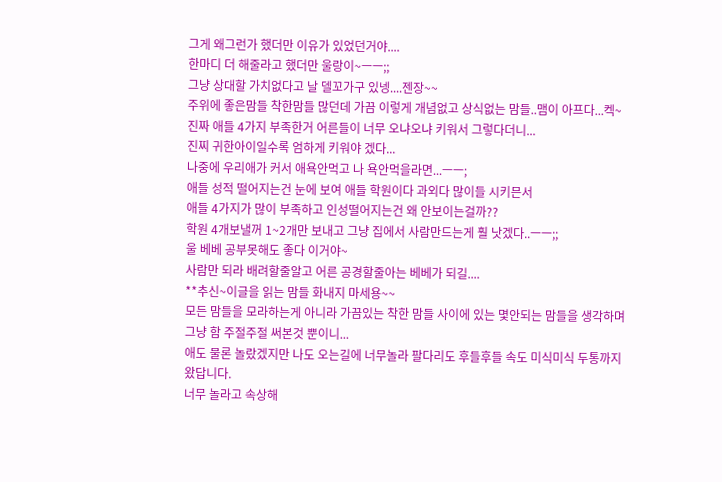그게 왜그런가 했더만 이유가 있었던거야....
한마디 더 해줄라고 했더만 울랑이~ㅡㅡ;;
그냥 상대할 가치없다고 날 델꼬가구 있넹....젠장~~
주위에 좋은맘들 착한맘들 많던데 가끔 이렇게 개념없고 상식없는 맘들..맴이 아프다...켁~
진짜 애들 4가지 부족한거 어른들이 너무 오냐오냐 키워서 그렇다더니...
진찌 귀한아이일수록 엄하게 키워야 겠다...
나중에 우리애가 커서 애욕안먹고 나 욕안먹을라면...ㅡㅡ;
애들 성적 떨어지는건 눈에 보여 애들 학원이다 과외다 많이들 시키믄서
애들 4가지가 많이 부족하고 인성떨어지는건 왜 안보이는걸까??
학원 4개보낼꺼 1~2개만 보내고 그냥 집에서 사람만드는게 훨 낫겠다..ㅡㅡ;;
울 베베 공부못해도 좋다 이거야~
사람만 되라 배려할줄알고 어른 공경할줄아는 베베가 되길....
**추신~이글을 읽는 맘들 화내지 마세용~~
모든 맘들을 모라하는게 아니라 가끔있는 착한 맘들 사이에 있는 몇안되는 맘들을 생각하며
그냥 함 주절주절 써본것 뿐이니...
애도 물론 놀랐겠지만 나도 오는길에 너무놀라 팔다리도 후들후들 속도 미식미식 두통까지 왔답니다.
너무 놀라고 속상해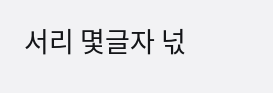서리 몇글자 넋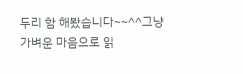두리 함 해봤습니다~~^^그냥 가벼운 마음으로 읽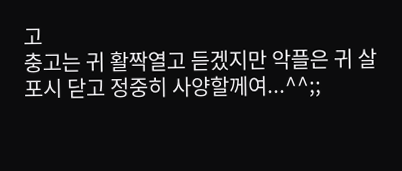고
충고는 귀 활짝열고 듣겠지만 악플은 귀 살포시 닫고 정중히 사양할께여...^^;;